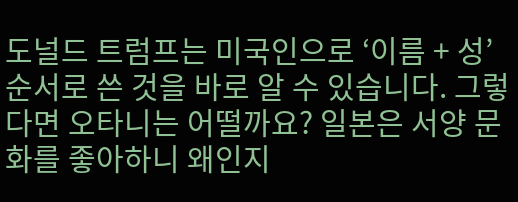도널드 트럼프는 미국인으로 ‘이름 + 성’ 순서로 쓴 것을 바로 알 수 있습니다. 그렇다면 오타니는 어떨까요? 일본은 서양 문화를 좋아하니 왜인지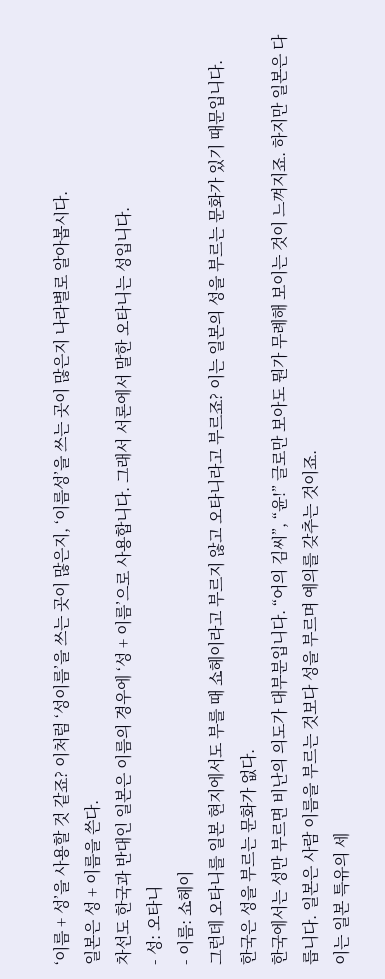‘이름 + 성’을 사용할 것 같죠? 이처럼 ‘성이름’을 쓰는 곳이 많은지, ‘이름성’을 쓰는 곳이 많은지 나라별로 알아봅시다.
일본은 성 + 이름을 쓴다.
차선도 한국과 반대인 일본은 이름의 경우에 ‘성 + 이름’으로 사용합니다. 그래서 서론에서 말한 오타니는 성입니다.
- 성: 오타니
- 이름: 쇼헤이
그런데 오타니를 일본 현지에서도 부를 때 쇼헤이라고 부르지 않고 오타니라고 부르죠? 이는 일본의 성을 부르는 문화가 있기 때문입니다.
한국은 성을 부르는 문화가 없다.
한국에서는 성만 부르면 비난의 의도가 대부분입니다. “어의 김씨”, “윤!” 글로만 보아도 뭔가 무례해 보이는 것이 느껴지죠. 하지만 일본은 다릅니다. 일본은 사람 이름을 부르는 것보다 성을 부르며 예의를 갖추는 것이죠.
이는 일본 특유의 세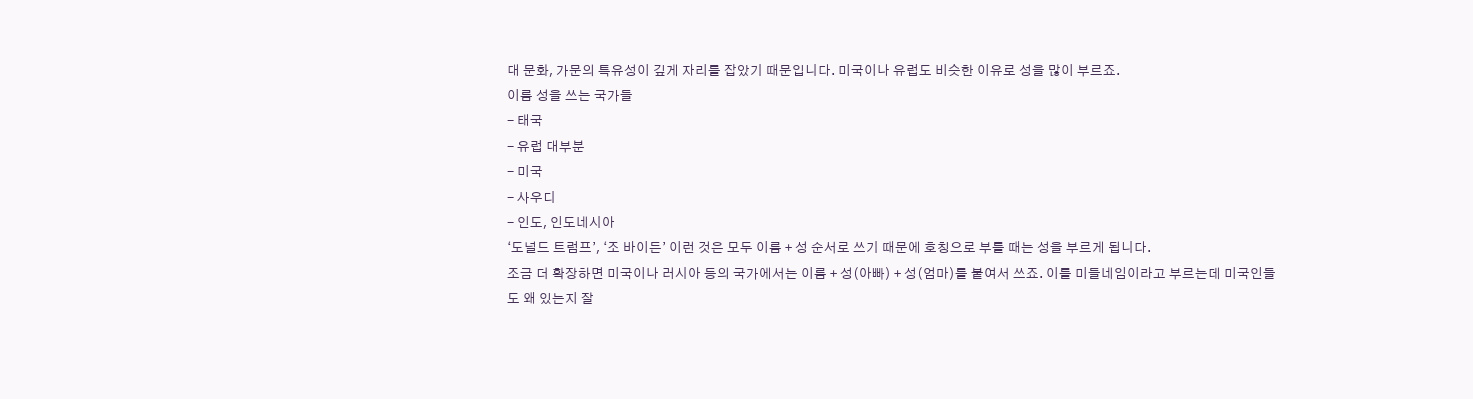대 문화, 가문의 특유성이 깊게 자리를 잡았기 때문입니다. 미국이나 유럽도 비슷한 이유로 성을 많이 부르죠.
이름 성을 쓰는 국가들
- 태국
- 유럽 대부분
- 미국
- 사우디
- 인도, 인도네시아
‘도널드 트럼프’, ‘조 바이든’ 이런 것은 모두 이름 + 성 순서로 쓰기 때문에 호칭으로 부를 때는 성을 부르게 됩니다.
조금 더 확장하면 미국이나 러시아 등의 국가에서는 이름 + 성(아빠) + 성(엄마)를 붙여서 쓰죠. 이를 미들네임이라고 부르는데 미국인들도 왜 있는지 잘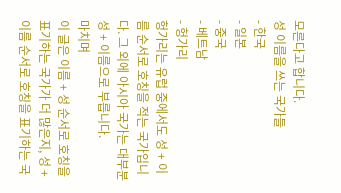모른다고 합니다.
성 이름을 쓰는 국가들
- 한국
- 일본
- 중국
- 베트남
- 헝가리
헝가리는 유럽 중에서도 성 + 이름 순서로 호칭을 적는 국가입니다. 그 외에 아시아 국가는 대부분 성 + 이름으로 부릅니다.
마치며
이 글은 이름 + 성 순서로 호칭을 표기하는 국가가 더 많은지, 성 + 이름 순서로 호칭을 표기하는 국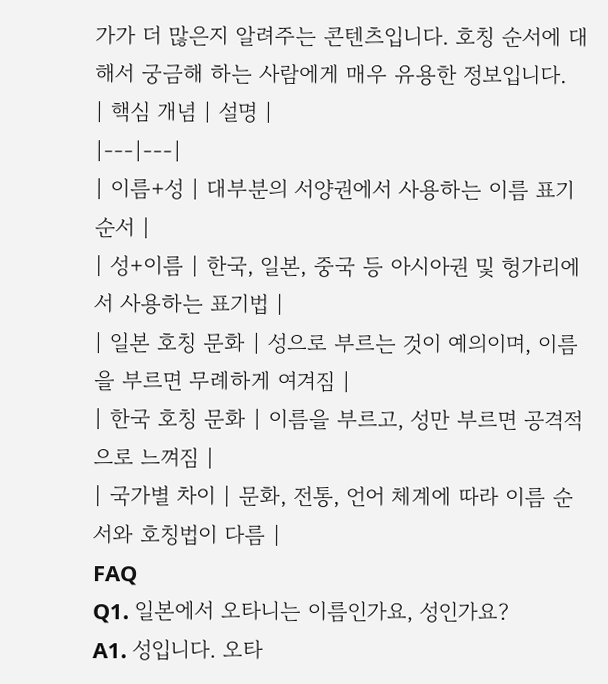가가 더 많은지 알려주는 콘텐츠입니다. 호칭 순서에 대해서 궁금해 하는 사람에게 매우 유용한 정보입니다.
| 핵심 개념 | 설명 |
|---|---|
| 이름+성 | 대부분의 서양권에서 사용하는 이름 표기 순서 |
| 성+이름 | 한국, 일본, 중국 등 아시아권 및 헝가리에서 사용하는 표기법 |
| 일본 호칭 문화 | 성으로 부르는 것이 예의이며, 이름을 부르면 무례하게 여겨짐 |
| 한국 호칭 문화 | 이름을 부르고, 성만 부르면 공격적으로 느껴짐 |
| 국가별 차이 | 문화, 전통, 언어 체계에 따라 이름 순서와 호칭법이 다름 |
FAQ
Q1. 일본에서 오타니는 이름인가요, 성인가요?
A1. 성입니다. 오타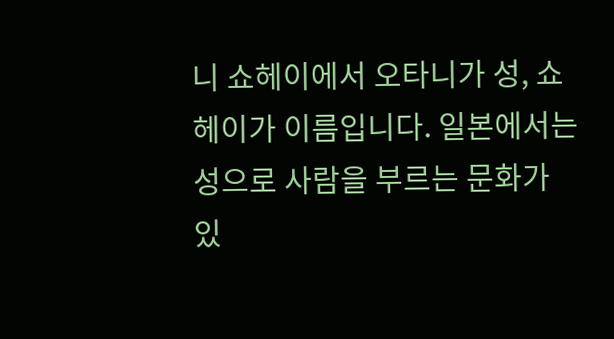니 쇼헤이에서 오타니가 성, 쇼헤이가 이름입니다. 일본에서는 성으로 사람을 부르는 문화가 있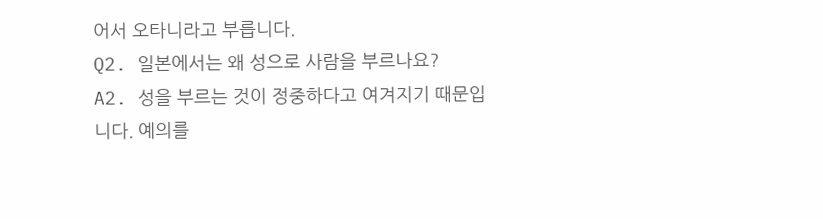어서 오타니라고 부릅니다.
Q2. 일본에서는 왜 성으로 사람을 부르나요?
A2. 성을 부르는 것이 정중하다고 여겨지기 때문입니다. 예의를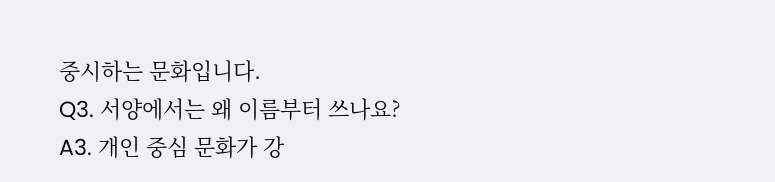중시하는 문화입니다.
Q3. 서양에서는 왜 이름부터 쓰나요?
A3. 개인 중심 문화가 강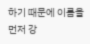하기 때문에 이름을 먼저 강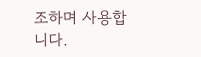조하며 사용합니다.